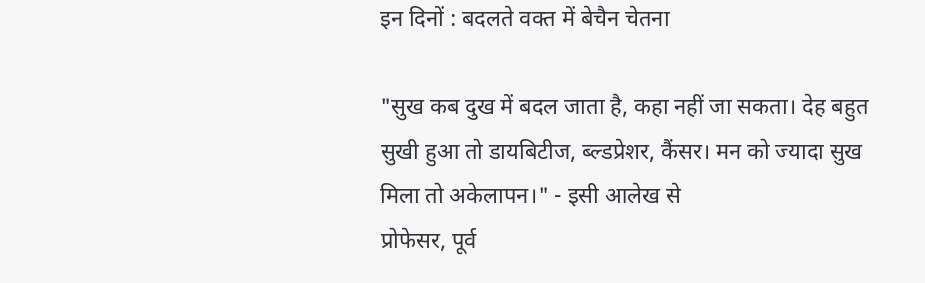इन दिनों : बदलते वक्त में बेचैन चेतना

"सुख कब दुख में बदल जाता है, कहा नहीं जा सकता। देह बहुत सुखी हुआ तो डायबिटीज, ब्ल्डप्रेशर, कैंसर। मन को ज्यादा सुख मिला तो अकेलापन।" - इसी आलेख से
प्रोफेसर, पूर्व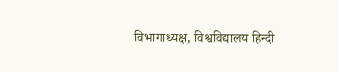विभागाध्यक्ष, विश्वविद्यालय हिन्दी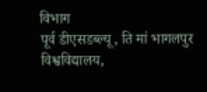विभाग
पूर्व डीएसडब्ल्यू, ति मां भागलपुर विश्वविद्यालय,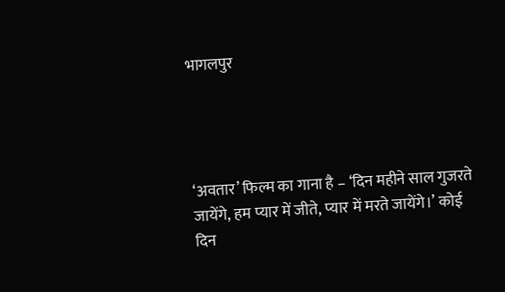भागलपुर




‘अवतार’ फिल्म का गाना है – ‘दिन महीने साल गुजरते जायेंगे, हम प्यार में जीते, प्यार में मरते जायेंगे।’ कोई दिन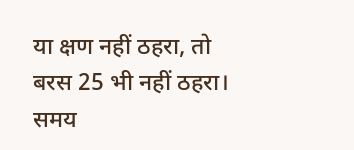या क्षण नहीं ठहरा, तो बरस 25 भी नहीं ठहरा। समय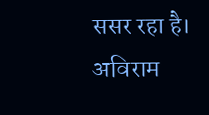ससर रहा है। अविराम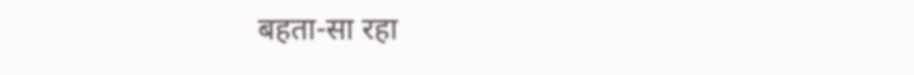बहता-सा रहा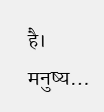है। मनुष्य…